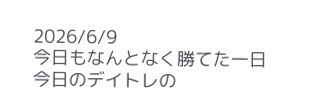2026/6/9
今日もなんとなく勝てた一日
今日のデイトレの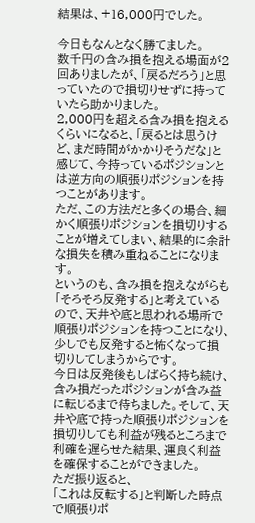結果は、+16,000円でした。

今日もなんとなく勝てました。
数千円の含み損を抱える場面が2回ありましたが、「戻るだろう」と思っていたので損切りせずに持っていたら助かりました。
2,000円を超える含み損を抱えるくらいになると、「戻るとは思うけど、まだ時間がかかりそうだな」と感じて、今持っているポジションとは逆方向の順張りポジションを持つことがあります。
ただ、この方法だと多くの場合、細かく順張りポジションを損切りすることが増えてしまい、結果的に余計な損失を積み重ねることになります。
というのも、含み損を抱えながらも「そろそろ反発する」と考えているので、天井や底と思われる場所で順張りポジションを持つことになり、少しでも反発すると怖くなって損切りしてしまうからです。
今日は反発後もしばらく持ち続け、含み損だったポジションが含み益に転じるまで待ちました。そして、天井や底で持った順張りポジションを損切りしても利益が残るところまで利確を遅らせた結果、運良く利益を確保することができました。
ただ振り返ると、
「これは反転する」と判断した時点で順張りポ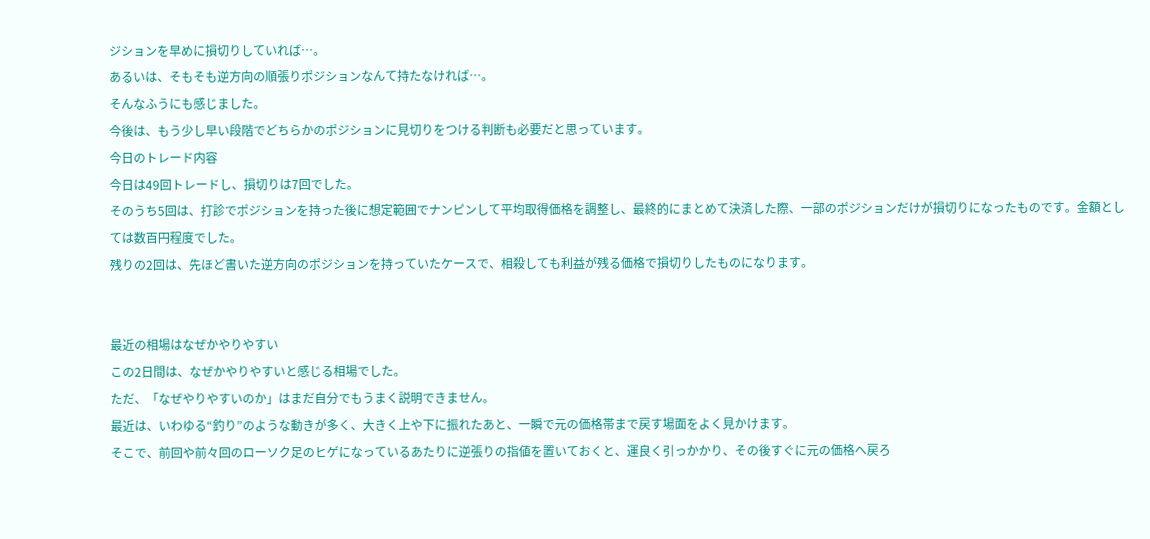ジションを早めに損切りしていれば…。
あるいは、そもそも逆方向の順張りポジションなんて持たなければ…。
そんなふうにも感じました。
今後は、もう少し早い段階でどちらかのポジションに見切りをつける判断も必要だと思っています。
今日のトレード内容
今日は49回トレードし、損切りは7回でした。
そのうち5回は、打診でポジションを持った後に想定範囲でナンピンして平均取得価格を調整し、最終的にまとめて決済した際、一部のポジションだけが損切りになったものです。金額としては数百円程度でした。
残りの2回は、先ほど書いた逆方向のポジションを持っていたケースで、相殺しても利益が残る価格で損切りしたものになります。


最近の相場はなぜかやりやすい
この2日間は、なぜかやりやすいと感じる相場でした。
ただ、「なぜやりやすいのか」はまだ自分でもうまく説明できません。
最近は、いわゆる“釣り”のような動きが多く、大きく上や下に振れたあと、一瞬で元の価格帯まで戻す場面をよく見かけます。
そこで、前回や前々回のローソク足のヒゲになっているあたりに逆張りの指値を置いておくと、運良く引っかかり、その後すぐに元の価格へ戻ろ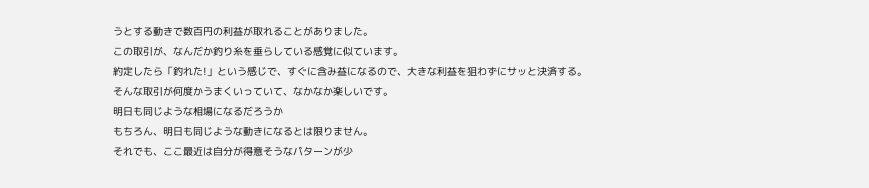うとする動きで数百円の利益が取れることがありました。
この取引が、なんだか釣り糸を垂らしている感覚に似ています。
約定したら「釣れた!」という感じで、すぐに含み益になるので、大きな利益を狙わずにサッと決済する。
そんな取引が何度かうまくいっていて、なかなか楽しいです。
明日も同じような相場になるだろうか
もちろん、明日も同じような動きになるとは限りません。
それでも、ここ最近は自分が得意そうなパターンが少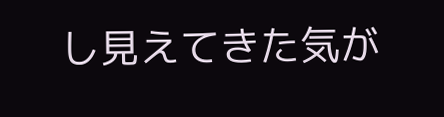し見えてきた気が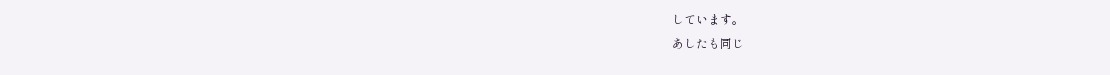しています。
あしたも同じ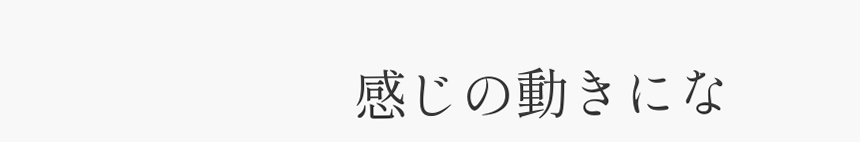感じの動きにな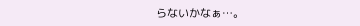らないかなぁ…。